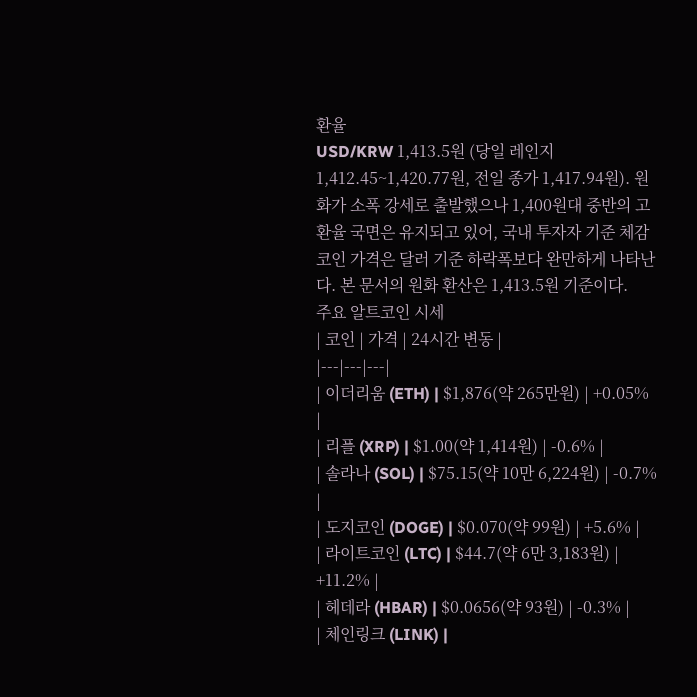환율
USD/KRW 1,413.5원 (당일 레인지 1,412.45~1,420.77원, 전일 종가 1,417.94원). 원화가 소폭 강세로 출발했으나 1,400원대 중반의 고환율 국면은 유지되고 있어, 국내 투자자 기준 체감 코인 가격은 달러 기준 하락폭보다 완만하게 나타난다. 본 문서의 원화 환산은 1,413.5원 기준이다.
주요 알트코인 시세
| 코인 | 가격 | 24시간 변동 |
|---|---|---|
| 이더리움 (ETH) | $1,876(약 265만원) | +0.05% |
| 리플 (XRP) | $1.00(약 1,414원) | -0.6% |
| 솔라나 (SOL) | $75.15(약 10만 6,224원) | -0.7% |
| 도지코인 (DOGE) | $0.070(약 99원) | +5.6% |
| 라이트코인 (LTC) | $44.7(약 6만 3,183원) | +11.2% |
| 헤데라 (HBAR) | $0.0656(약 93원) | -0.3% |
| 체인링크 (LINK) |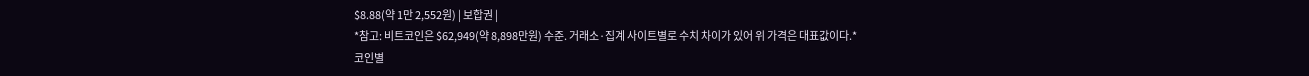$8.88(약 1만 2,552원) | 보합권 |
*참고: 비트코인은 $62,949(약 8,898만원) 수준. 거래소·집계 사이트별로 수치 차이가 있어 위 가격은 대표값이다.*
코인별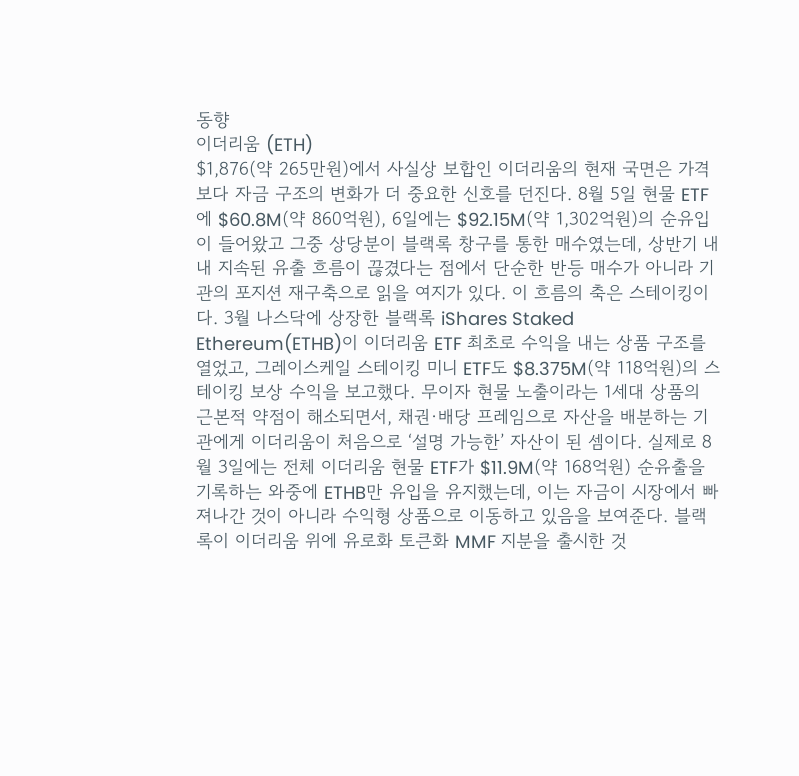동향
이더리움 (ETH)
$1,876(약 265만원)에서 사실상 보합인 이더리움의 현재 국면은 가격보다 자금 구조의 변화가 더 중요한 신호를 던진다. 8월 5일 현물 ETF에 $60.8M(약 860억원), 6일에는 $92.15M(약 1,302억원)의 순유입이 들어왔고 그중 상당분이 블랙록 창구를 통한 매수였는데, 상반기 내내 지속된 유출 흐름이 끊겼다는 점에서 단순한 반등 매수가 아니라 기관의 포지션 재구축으로 읽을 여지가 있다. 이 흐름의 축은 스테이킹이다. 3월 나스닥에 상장한 블랙록 iShares Staked Ethereum(ETHB)이 이더리움 ETF 최초로 수익을 내는 상품 구조를 열었고, 그레이스케일 스테이킹 미니 ETF도 $8.375M(약 118억원)의 스테이킹 보상 수익을 보고했다. 무이자 현물 노출이라는 1세대 상품의 근본적 약점이 해소되면서, 채권·배당 프레임으로 자산을 배분하는 기관에게 이더리움이 처음으로 ‘설명 가능한’ 자산이 된 셈이다. 실제로 8월 3일에는 전체 이더리움 현물 ETF가 $11.9M(약 168억원) 순유출을 기록하는 와중에 ETHB만 유입을 유지했는데, 이는 자금이 시장에서 빠져나간 것이 아니라 수익형 상품으로 이동하고 있음을 보여준다. 블랙록이 이더리움 위에 유로화 토큰화 MMF 지분을 출시한 것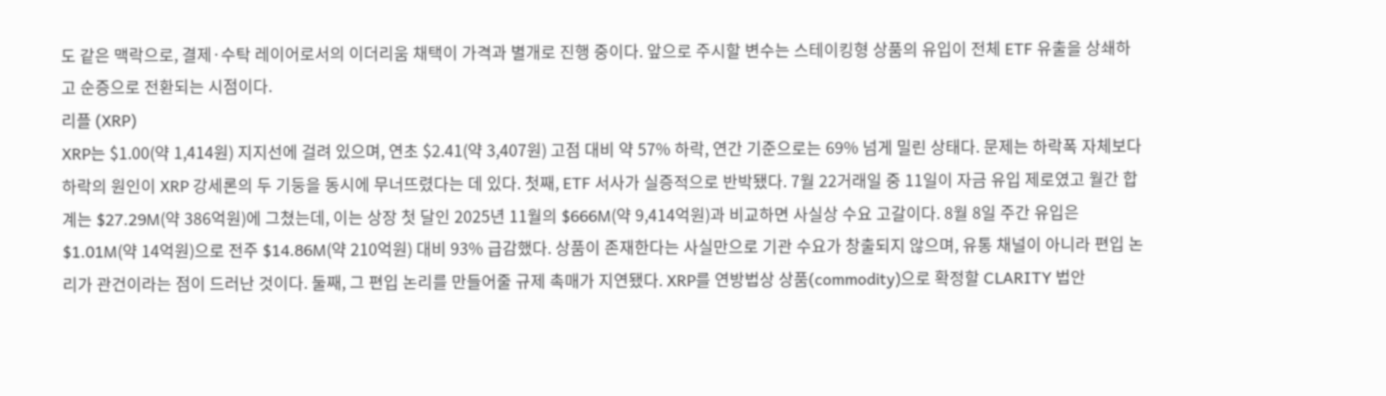도 같은 맥락으로, 결제·수탁 레이어로서의 이더리움 채택이 가격과 별개로 진행 중이다. 앞으로 주시할 변수는 스테이킹형 상품의 유입이 전체 ETF 유출을 상쇄하고 순증으로 전환되는 시점이다.
리플 (XRP)
XRP는 $1.00(약 1,414원) 지지선에 걸려 있으며, 연초 $2.41(약 3,407원) 고점 대비 약 57% 하락, 연간 기준으로는 69% 넘게 밀린 상태다. 문제는 하락폭 자체보다 하락의 원인이 XRP 강세론의 두 기둥을 동시에 무너뜨렸다는 데 있다. 첫째, ETF 서사가 실증적으로 반박됐다. 7월 22거래일 중 11일이 자금 유입 제로였고 월간 합계는 $27.29M(약 386억원)에 그쳤는데, 이는 상장 첫 달인 2025년 11월의 $666M(약 9,414억원)과 비교하면 사실상 수요 고갈이다. 8월 8일 주간 유입은 $1.01M(약 14억원)으로 전주 $14.86M(약 210억원) 대비 93% 급감했다. 상품이 존재한다는 사실만으로 기관 수요가 창출되지 않으며, 유통 채널이 아니라 편입 논리가 관건이라는 점이 드러난 것이다. 둘째, 그 편입 논리를 만들어줄 규제 촉매가 지연됐다. XRP를 연방법상 상품(commodity)으로 확정할 CLARITY 법안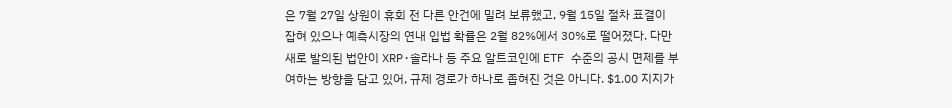은 7월 27일 상원이 휴회 전 다른 안건에 밀려 보류했고, 9월 15일 절차 표결이 잡혀 있으나 예측시장의 연내 입법 확률은 2월 82%에서 30%로 떨어졌다. 다만 새로 발의된 법안이 XRP·솔라나 등 주요 알트코인에 ETF 수준의 공시 면제를 부여하는 방향을 담고 있어, 규제 경로가 하나로 좁혀진 것은 아니다. $1.00 지지가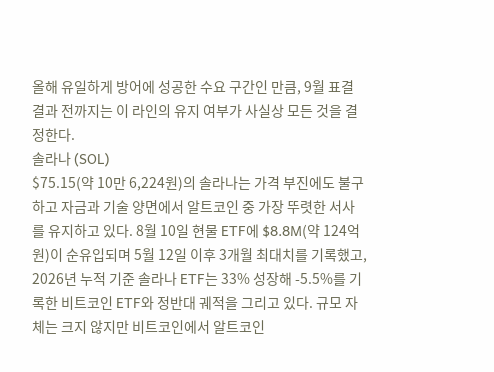올해 유일하게 방어에 성공한 수요 구간인 만큼, 9월 표결 결과 전까지는 이 라인의 유지 여부가 사실상 모든 것을 결정한다.
솔라나 (SOL)
$75.15(약 10만 6,224원)의 솔라나는 가격 부진에도 불구하고 자금과 기술 양면에서 알트코인 중 가장 뚜렷한 서사를 유지하고 있다. 8월 10일 현물 ETF에 $8.8M(약 124억원)이 순유입되며 5월 12일 이후 3개월 최대치를 기록했고, 2026년 누적 기준 솔라나 ETF는 33% 성장해 -5.5%를 기록한 비트코인 ETF와 정반대 궤적을 그리고 있다. 규모 자체는 크지 않지만 비트코인에서 알트코인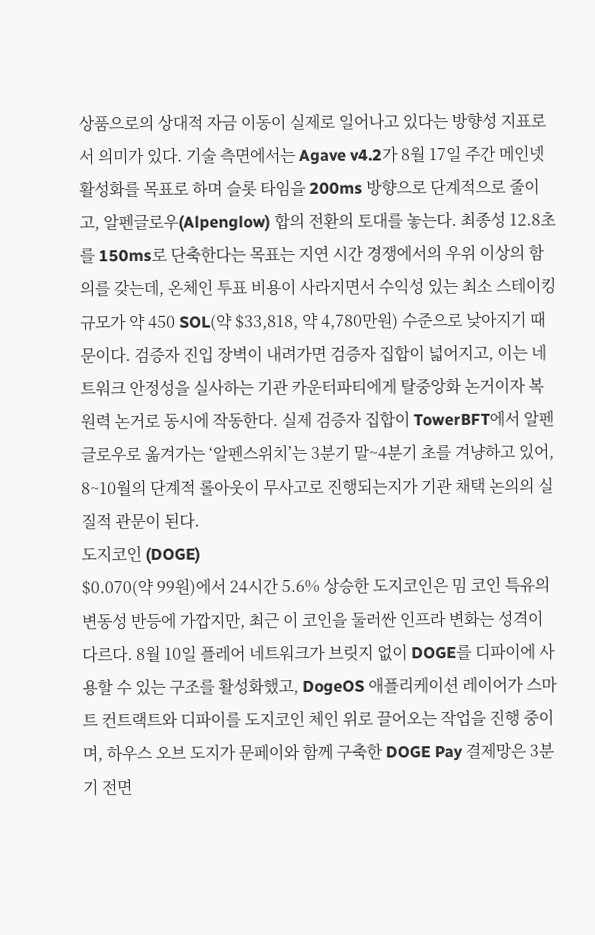상품으로의 상대적 자금 이동이 실제로 일어나고 있다는 방향성 지표로서 의미가 있다. 기술 측면에서는 Agave v4.2가 8월 17일 주간 메인넷 활성화를 목표로 하며 슬롯 타임을 200ms 방향으로 단계적으로 줄이고, 알펜글로우(Alpenglow) 합의 전환의 토대를 놓는다. 최종성 12.8초를 150ms로 단축한다는 목표는 지연 시간 경쟁에서의 우위 이상의 함의를 갖는데, 온체인 투표 비용이 사라지면서 수익성 있는 최소 스테이킹 규모가 약 450 SOL(약 $33,818, 약 4,780만원) 수준으로 낮아지기 때문이다. 검증자 진입 장벽이 내려가면 검증자 집합이 넓어지고, 이는 네트워크 안정성을 실사하는 기관 카운터파티에게 탈중앙화 논거이자 복원력 논거로 동시에 작동한다. 실제 검증자 집합이 TowerBFT에서 알펜글로우로 옮겨가는 ‘알펜스위치’는 3분기 말~4분기 초를 겨냥하고 있어, 8~10월의 단계적 롤아웃이 무사고로 진행되는지가 기관 채택 논의의 실질적 관문이 된다.
도지코인 (DOGE)
$0.070(약 99원)에서 24시간 5.6% 상승한 도지코인은 밈 코인 특유의 변동성 반등에 가깝지만, 최근 이 코인을 둘러싼 인프라 변화는 성격이 다르다. 8월 10일 플레어 네트워크가 브릿지 없이 DOGE를 디파이에 사용할 수 있는 구조를 활성화했고, DogeOS 애플리케이션 레이어가 스마트 컨트랙트와 디파이를 도지코인 체인 위로 끌어오는 작업을 진행 중이며, 하우스 오브 도지가 문페이와 함께 구축한 DOGE Pay 결제망은 3분기 전면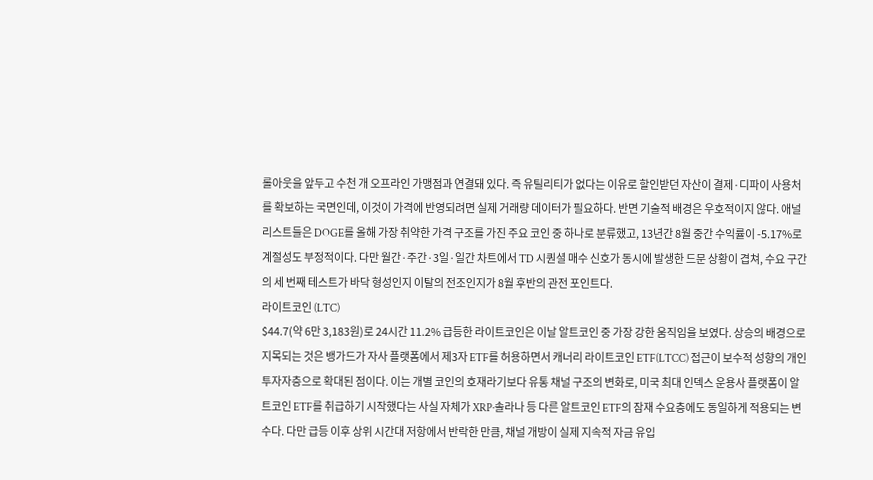롤아웃을 앞두고 수천 개 오프라인 가맹점과 연결돼 있다. 즉 유틸리티가 없다는 이유로 할인받던 자산이 결제·디파이 사용처를 확보하는 국면인데, 이것이 가격에 반영되려면 실제 거래량 데이터가 필요하다. 반면 기술적 배경은 우호적이지 않다. 애널리스트들은 DOGE를 올해 가장 취약한 가격 구조를 가진 주요 코인 중 하나로 분류했고, 13년간 8월 중간 수익률이 -5.17%로 계절성도 부정적이다. 다만 월간·주간·3일·일간 차트에서 TD 시퀀셜 매수 신호가 동시에 발생한 드문 상황이 겹쳐, 수요 구간의 세 번째 테스트가 바닥 형성인지 이탈의 전조인지가 8월 후반의 관전 포인트다.
라이트코인 (LTC)
$44.7(약 6만 3,183원)로 24시간 11.2% 급등한 라이트코인은 이날 알트코인 중 가장 강한 움직임을 보였다. 상승의 배경으로 지목되는 것은 뱅가드가 자사 플랫폼에서 제3자 ETF를 허용하면서 캐너리 라이트코인 ETF(LTCC) 접근이 보수적 성향의 개인 투자자층으로 확대된 점이다. 이는 개별 코인의 호재라기보다 유통 채널 구조의 변화로, 미국 최대 인덱스 운용사 플랫폼이 알트코인 ETF를 취급하기 시작했다는 사실 자체가 XRP·솔라나 등 다른 알트코인 ETF의 잠재 수요층에도 동일하게 적용되는 변수다. 다만 급등 이후 상위 시간대 저항에서 반락한 만큼, 채널 개방이 실제 지속적 자금 유입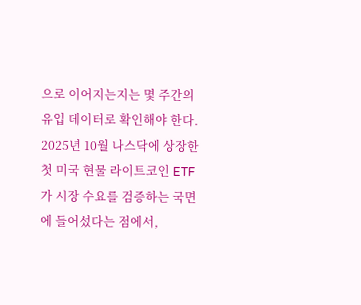으로 이어지는지는 몇 주간의 유입 데이터로 확인해야 한다. 2025년 10월 나스닥에 상장한 첫 미국 현물 라이트코인 ETF가 시장 수요를 검증하는 국면에 들어섰다는 점에서,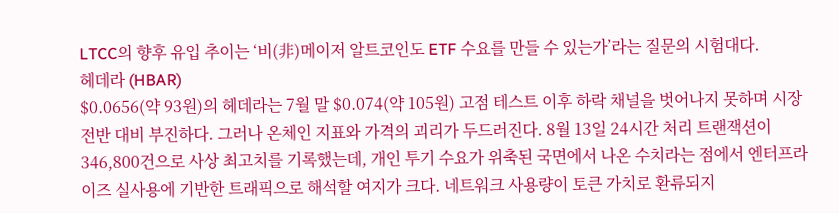LTCC의 향후 유입 추이는 ‘비(非)메이저 알트코인도 ETF 수요를 만들 수 있는가’라는 질문의 시험대다.
헤데라 (HBAR)
$0.0656(약 93원)의 헤데라는 7월 말 $0.074(약 105원) 고점 테스트 이후 하락 채널을 벗어나지 못하며 시장 전반 대비 부진하다. 그러나 온체인 지표와 가격의 괴리가 두드러진다. 8월 13일 24시간 처리 트랜잭션이 346,800건으로 사상 최고치를 기록했는데, 개인 투기 수요가 위축된 국면에서 나온 수치라는 점에서 엔터프라이즈 실사용에 기반한 트래픽으로 해석할 여지가 크다. 네트워크 사용량이 토큰 가치로 환류되지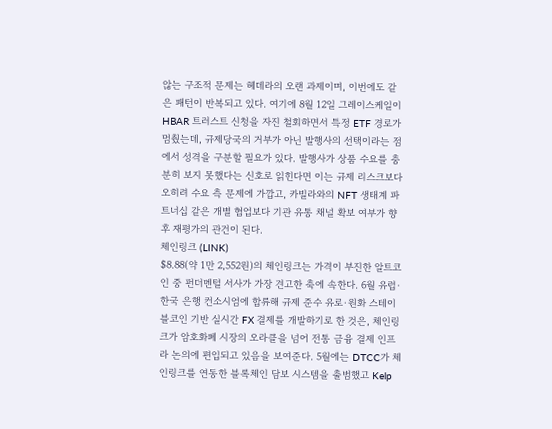않는 구조적 문제는 헤데라의 오랜 과제이며, 이번에도 같은 패턴이 반복되고 있다. 여기에 8월 12일 그레이스케일이 HBAR 트러스트 신청을 자진 철회하면서 특정 ETF 경로가 멈췄는데, 규제당국의 거부가 아닌 발행사의 선택이라는 점에서 성격을 구분할 필요가 있다. 발행사가 상품 수요를 충분히 보지 못했다는 신호로 읽힌다면 이는 규제 리스크보다 오히려 수요 측 문제에 가깝고, 카빌라와의 NFT 생태계 파트너십 같은 개별 협업보다 기관 유통 채널 확보 여부가 향후 재평가의 관건이 된다.
체인링크 (LINK)
$8.88(약 1만 2,552원)의 체인링크는 가격이 부진한 알트코인 중 펀더멘털 서사가 가장 견고한 축에 속한다. 6월 유럽·한국 은행 컨소시엄에 합류해 규제 준수 유로·원화 스테이블코인 기반 실시간 FX 결제를 개발하기로 한 것은, 체인링크가 암호화폐 시장의 오라클을 넘어 전통 금융 결제 인프라 논의에 편입되고 있음을 보여준다. 5월에는 DTCC가 체인링크를 연동한 블록체인 담보 시스템을 출범했고 Kelp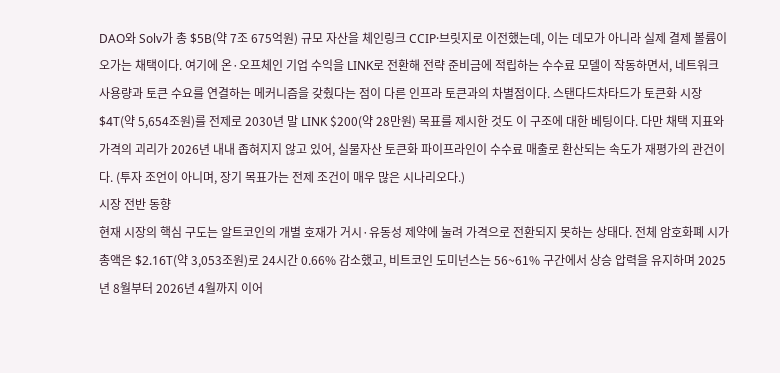DAO와 Solv가 총 $5B(약 7조 675억원) 규모 자산을 체인링크 CCIP·브릿지로 이전했는데, 이는 데모가 아니라 실제 결제 볼륨이 오가는 채택이다. 여기에 온·오프체인 기업 수익을 LINK로 전환해 전략 준비금에 적립하는 수수료 모델이 작동하면서, 네트워크 사용량과 토큰 수요를 연결하는 메커니즘을 갖췄다는 점이 다른 인프라 토큰과의 차별점이다. 스탠다드차타드가 토큰화 시장 $4T(약 5,654조원)를 전제로 2030년 말 LINK $200(약 28만원) 목표를 제시한 것도 이 구조에 대한 베팅이다. 다만 채택 지표와 가격의 괴리가 2026년 내내 좁혀지지 않고 있어, 실물자산 토큰화 파이프라인이 수수료 매출로 환산되는 속도가 재평가의 관건이다. (투자 조언이 아니며, 장기 목표가는 전제 조건이 매우 많은 시나리오다.)
시장 전반 동향
현재 시장의 핵심 구도는 알트코인의 개별 호재가 거시·유동성 제약에 눌려 가격으로 전환되지 못하는 상태다. 전체 암호화폐 시가총액은 $2.16T(약 3,053조원)로 24시간 0.66% 감소했고, 비트코인 도미넌스는 56~61% 구간에서 상승 압력을 유지하며 2025년 8월부터 2026년 4월까지 이어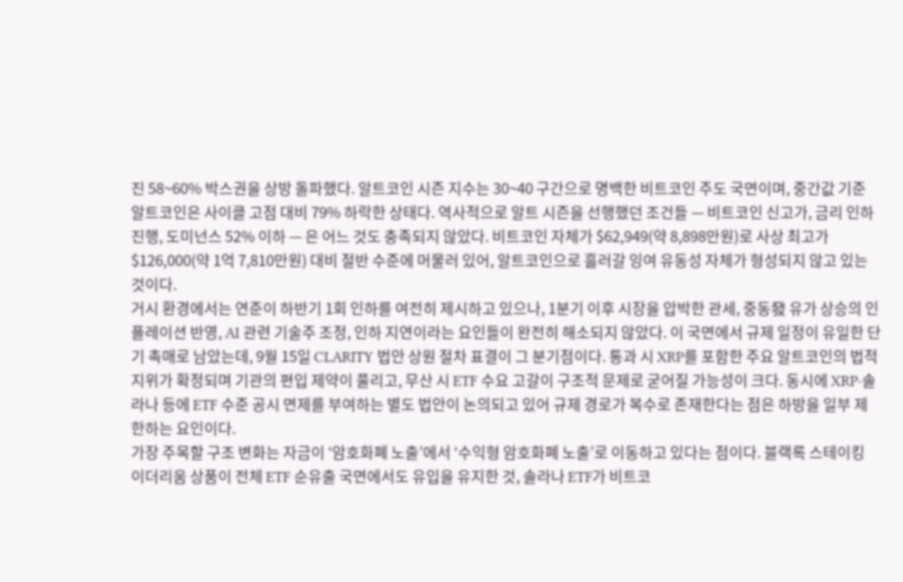진 58~60% 박스권을 상방 돌파했다. 알트코인 시즌 지수는 30~40 구간으로 명백한 비트코인 주도 국면이며, 중간값 기준 알트코인은 사이클 고점 대비 79% 하락한 상태다. 역사적으로 알트 시즌을 선행했던 조건들 — 비트코인 신고가, 금리 인하 진행, 도미넌스 52% 이하 — 은 어느 것도 충족되지 않았다. 비트코인 자체가 $62,949(약 8,898만원)로 사상 최고가 $126,000(약 1억 7,810만원) 대비 절반 수준에 머물러 있어, 알트코인으로 흘러갈 잉여 유동성 자체가 형성되지 않고 있는 것이다.
거시 환경에서는 연준이 하반기 1회 인하를 여전히 제시하고 있으나, 1분기 이후 시장을 압박한 관세, 중동發 유가 상승의 인플레이션 반영, AI 관련 기술주 조정, 인하 지연이라는 요인들이 완전히 해소되지 않았다. 이 국면에서 규제 일정이 유일한 단기 촉매로 남았는데, 9월 15일 CLARITY 법안 상원 절차 표결이 그 분기점이다. 통과 시 XRP를 포함한 주요 알트코인의 법적 지위가 확정되며 기관의 편입 제약이 풀리고, 무산 시 ETF 수요 고갈이 구조적 문제로 굳어질 가능성이 크다. 동시에 XRP·솔라나 등에 ETF 수준 공시 면제를 부여하는 별도 법안이 논의되고 있어 규제 경로가 복수로 존재한다는 점은 하방을 일부 제한하는 요인이다.
가장 주목할 구조 변화는 자금이 ‘암호화폐 노출’에서 ‘수익형 암호화폐 노출’로 이동하고 있다는 점이다. 블랙록 스테이킹 이더리움 상품이 전체 ETF 순유출 국면에서도 유입을 유지한 것, 솔라나 ETF가 비트코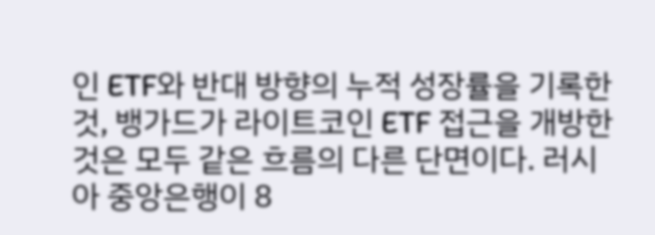인 ETF와 반대 방향의 누적 성장률을 기록한 것, 뱅가드가 라이트코인 ETF 접근을 개방한 것은 모두 같은 흐름의 다른 단면이다. 러시아 중앙은행이 8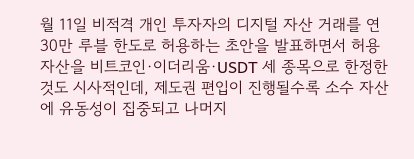월 11일 비적격 개인 투자자의 디지털 자산 거래를 연 30만 루블 한도로 허용하는 초안을 발표하면서 허용 자산을 비트코인·이더리움·USDT 세 종목으로 한정한 것도 시사적인데, 제도권 편입이 진행될수록 소수 자산에 유동성이 집중되고 나머지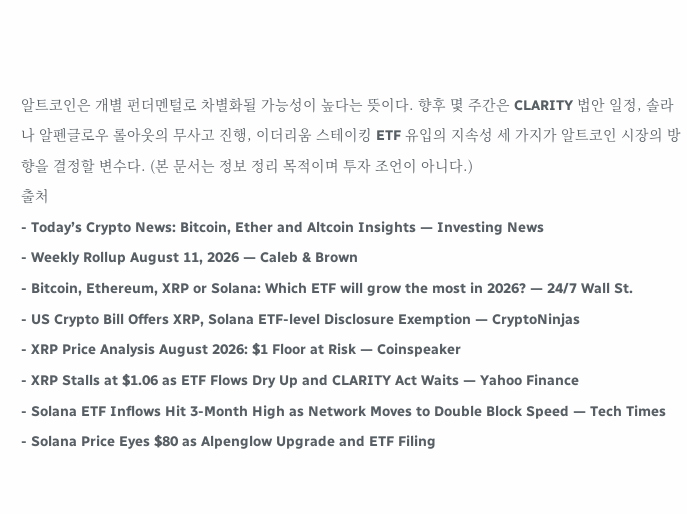알트코인은 개별 펀더멘털로 차별화될 가능성이 높다는 뜻이다. 향후 몇 주간은 CLARITY 법안 일정, 솔라나 알펜글로우 롤아웃의 무사고 진행, 이더리움 스테이킹 ETF 유입의 지속성 세 가지가 알트코인 시장의 방향을 결정할 변수다. (본 문서는 정보 정리 목적이며 투자 조언이 아니다.)
출처
- Today’s Crypto News: Bitcoin, Ether and Altcoin Insights — Investing News
- Weekly Rollup August 11, 2026 — Caleb & Brown
- Bitcoin, Ethereum, XRP or Solana: Which ETF will grow the most in 2026? — 24/7 Wall St.
- US Crypto Bill Offers XRP, Solana ETF-level Disclosure Exemption — CryptoNinjas
- XRP Price Analysis August 2026: $1 Floor at Risk — Coinspeaker
- XRP Stalls at $1.06 as ETF Flows Dry Up and CLARITY Act Waits — Yahoo Finance
- Solana ETF Inflows Hit 3-Month High as Network Moves to Double Block Speed — Tech Times
- Solana Price Eyes $80 as Alpenglow Upgrade and ETF Filing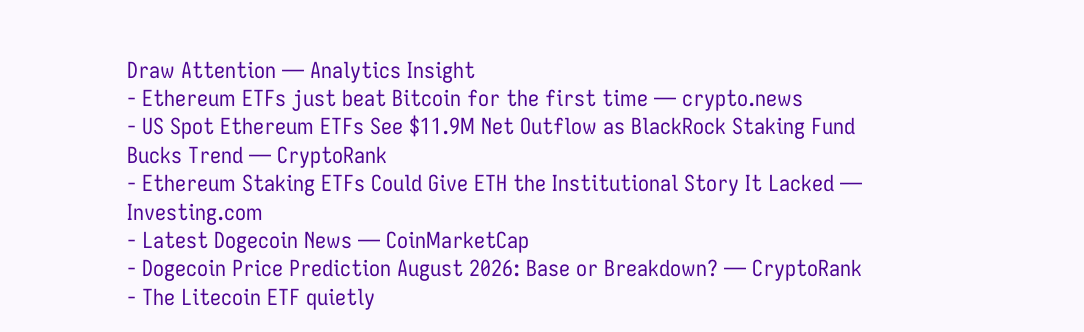Draw Attention — Analytics Insight
- Ethereum ETFs just beat Bitcoin for the first time — crypto.news
- US Spot Ethereum ETFs See $11.9M Net Outflow as BlackRock Staking Fund Bucks Trend — CryptoRank
- Ethereum Staking ETFs Could Give ETH the Institutional Story It Lacked — Investing.com
- Latest Dogecoin News — CoinMarketCap
- Dogecoin Price Prediction August 2026: Base or Breakdown? — CryptoRank
- The Litecoin ETF quietly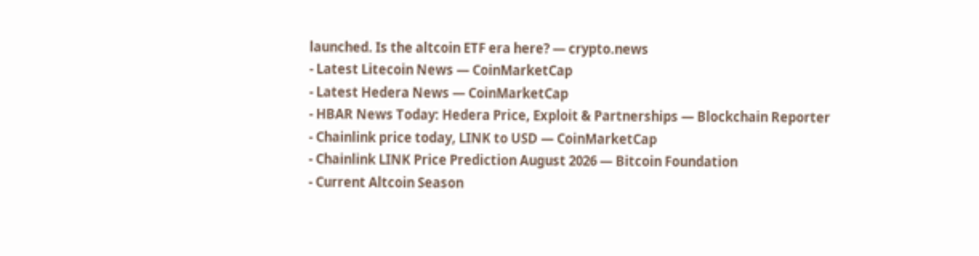launched. Is the altcoin ETF era here? — crypto.news
- Latest Litecoin News — CoinMarketCap
- Latest Hedera News — CoinMarketCap
- HBAR News Today: Hedera Price, Exploit & Partnerships — Blockchain Reporter
- Chainlink price today, LINK to USD — CoinMarketCap
- Chainlink LINK Price Prediction August 2026 — Bitcoin Foundation
- Current Altcoin Season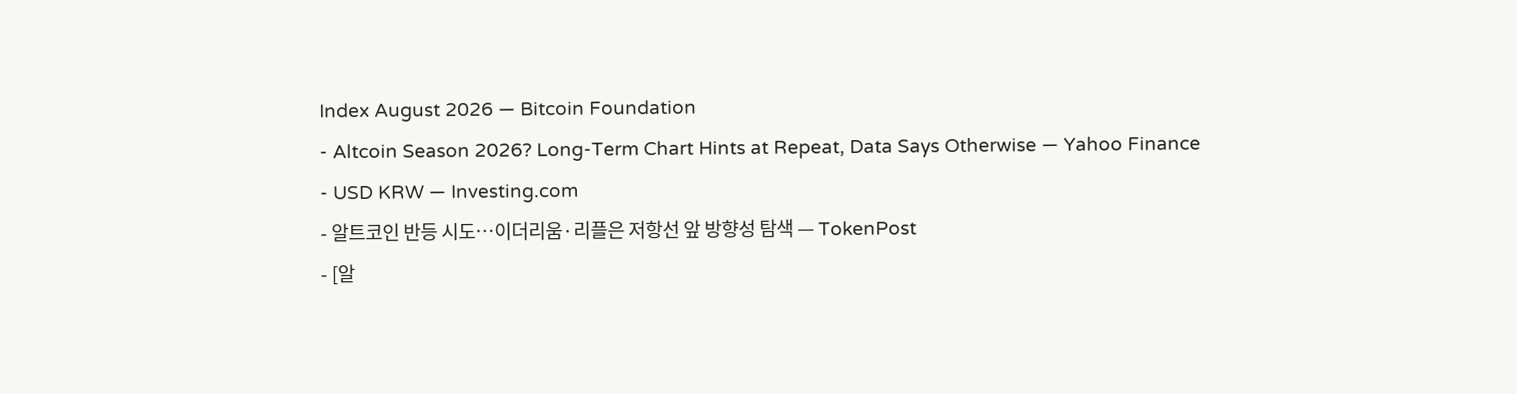Index August 2026 — Bitcoin Foundation
- Altcoin Season 2026? Long-Term Chart Hints at Repeat, Data Says Otherwise — Yahoo Finance
- USD KRW — Investing.com
- 알트코인 반등 시도…이더리움·리플은 저항선 앞 방향성 탐색 — TokenPost
- [알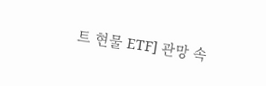트 현물 ETF] 관망 속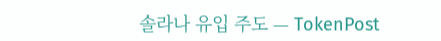솔라나 유입 주도 — TokenPost